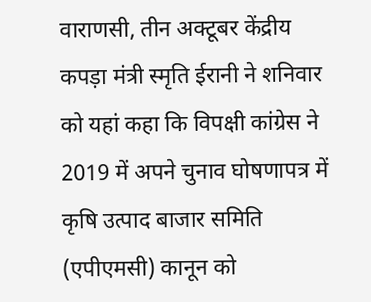वाराणसी, तीन अक्टूबर केंद्रीय कपड़ा मंत्री स्मृति ईरानी ने शनिवार को यहां कहा कि विपक्षी कांग्रेस ने 2019 में अपने चुनाव घोषणापत्र में कृषि उत्पाद बाजार समिति (एपीएमसी) कानून को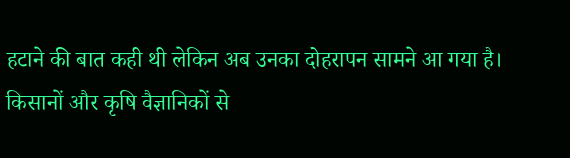हटाने की बात कही थी लेकिन अब उनका दोहरापन सामने आ गया है।
किसानों और कृषि वैज्ञानिकों से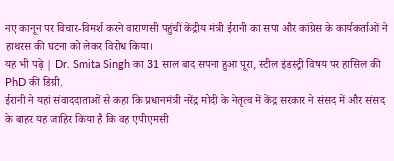नए कानून पर विचार-विमर्श करने वाराणसी पहुंचीं केंद्रीय मंत्री ईरानी का सपा और कांग्रेस के कार्यकर्ताओं ने हाथरस की घटना को लेकर विरोध किया।
यह भी पढ़े | Dr. Smita Singh का 31 साल बाद सपना हुआ पूरा, स्टील इंडस्ट्री विषय पर हासिल की PhD की डिग्री.
ईरानी ने यहां संवाददाताओं से कहा कि प्रधानमंत्री नरेंद्र मोदी के नेतृत्व में केंद्र सरकार ने संसद में और संसद के बाहर यह जाहिर किया है कि वह एपीएमसी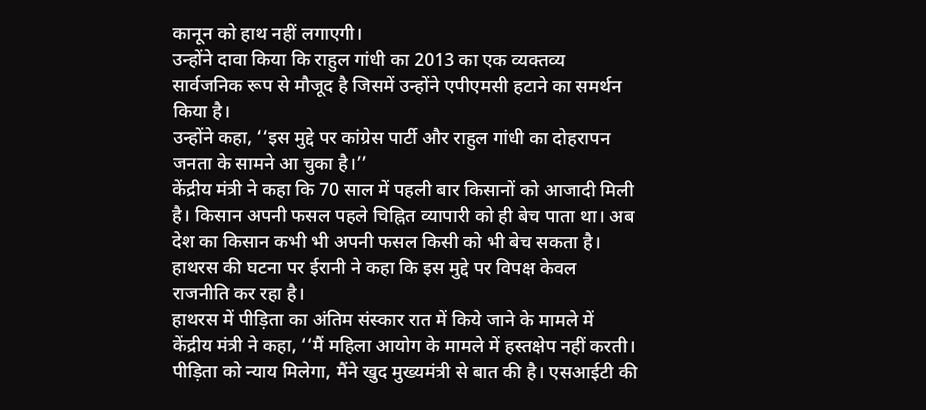कानून को हाथ नहीं लगाएगी।
उन्होंने दावा किया कि राहुल गांधी का 2013 का एक व्यक्तव्य सार्वजनिक रूप से मौजूद है जिसमें उन्होंने एपीएमसी हटाने का समर्थन किया है।
उन्होंने कहा, ‘‘इस मुद्दे पर कांग्रेस पार्टी और राहुल गांधी का दोहरापन जनता के सामने आ चुका है।’’
केंद्रीय मंत्री ने कहा कि 70 साल में पहली बार किसानों को आजादी मिली है। किसान अपनी फसल पहले चिह्नित व्यापारी को ही बेच पाता था। अब देश का किसान कभी भी अपनी फसल किसी को भी बेच सकता है।
हाथरस की घटना पर ईरानी ने कहा कि इस मुद्दे पर विपक्ष केवल राजनीति कर रहा है।
हाथरस में पीड़िता का अंतिम संस्कार रात में किये जाने के मामले में केंद्रीय मंत्री ने कहा, ‘‘मैं महिला आयोग के मामले में हस्तक्षेप नहीं करती। पीड़िता को न्याय मिलेगा, मैंने खुद मुख्यमंत्री से बात की है। एसआईटी की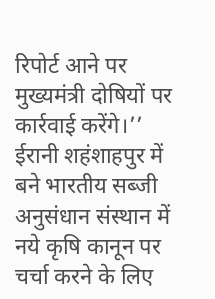रिपोर्ट आने पर मुख्यमंत्री दोषियों पर कार्रवाई करेंगे।’’
ईरानी शहंशाहपुर में बने भारतीय सब्जी अनुसंधान संस्थान में नये कृषि कानून पर चर्चा करने के लिए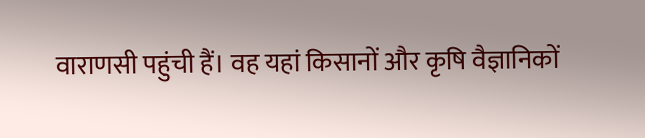वाराणसी पहुंची हैं। वह यहां किसानों और कृषि वैज्ञानिकों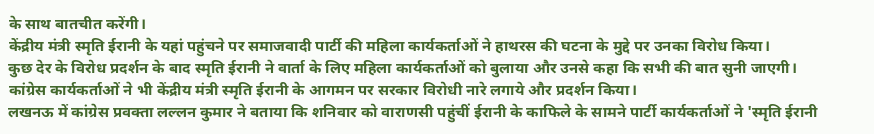के साथ बातचीत करेंगी।
केंद्रीय मंत्री स्मृति ईरानी के यहां पहुंचने पर समाजवादी पार्टी की महिला कार्यकर्ताओं ने हाथरस की घटना के मुद्दे पर उनका विरोध किया।
कुछ देर के विरोध प्रदर्शन के बाद स्मृति ईरानी ने वार्ता के लिए महिला कार्यकर्ताओं को बुलाया और उनसे कहा कि सभी की बात सुनी जाएगी।
कांग्रेस कार्यकर्ताओं ने भी केंद्रीय मंत्री स्मृति ईरानी के आगमन पर सरकार विरोधी नारे लगाये और प्रदर्शन किया।
लखनऊ में कांग्रेस प्रवक्ता लल्लन कुमार ने बताया कि शनिवार को वाराणसी पहुंचीं ईरानी के काफिले के सामने पार्टी कार्यकर्ताओं ने 'स्मृति ईरानी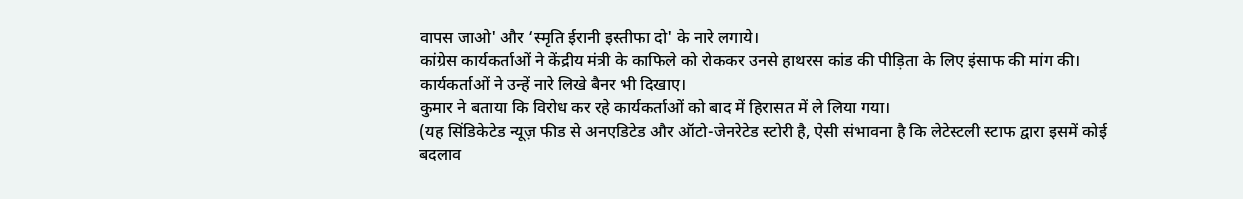वापस जाओ' और ‘स्मृति ईरानी इस्तीफा दो' के नारे लगाये।
कांग्रेस कार्यकर्ताओं ने केंद्रीय मंत्री के काफिले को रोककर उनसे हाथरस कांड की पीड़िता के लिए इंसाफ की मांग की। कार्यकर्ताओं ने उन्हें नारे लिखे बैनर भी दिखाए।
कुमार ने बताया कि विरोध कर रहे कार्यकर्ताओं को बाद में हिरासत में ले लिया गया।
(यह सिंडिकेटेड न्यूज़ फीड से अनएडिटेड और ऑटो-जेनरेटेड स्टोरी है, ऐसी संभावना है कि लेटेस्टली स्टाफ द्वारा इसमें कोई बदलाव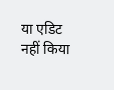या एडिट नहीं किया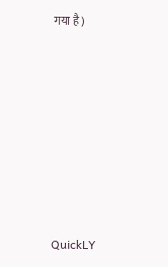गया है)













QuickLY